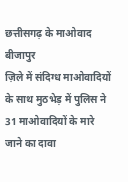छत्तीसगढ़ के माओवाद बीजापुर
ज़िले में संदिग्ध माओवादियों के साथ मुठभेड़ में पुलिस ने 31 माओवादियों के मारे
जाने का दावा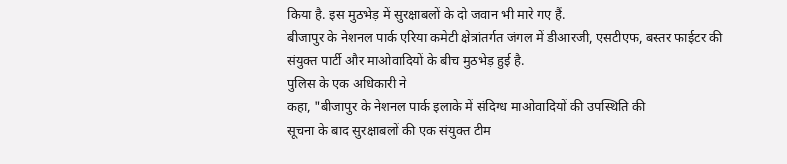किया है. इस मुठभेड़ में सुरक्षाबलों के दो जवान भी मारे गए हैं.
बीजापुर के नेशनल पार्क एरिया कमेटी क्षेत्रांतर्गत जंगल में डीआरजी, एसटीएफ, बस्तर फाईटर की संयुक्त पार्टी और माओवादियों के बीच मुठभेड़ हुई है.
पुलिस के एक अधिकारी ने
कहा, "बीजापुर के नेशनल पार्क इलाके में संदिग्ध माओवादियों की उपस्थिति की
सूचना के बाद सुरक्षाबलों की एक संयुक्त टीम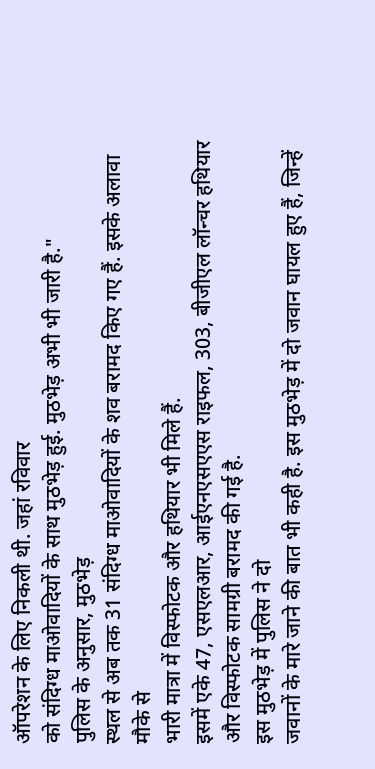ऑपरेशन के लिए निकली थी. जहां रविवार
को संदिग्ध माओवादियों के साथ मुठभेड़ हुई. मुठभेड़ अभी भी जारी है."
पुलिस के अनुसार, मुठभेड़
स्थल से अब तक 31 संदिग्ध माओवादियों के शव बरामद किए गए हैं. इसके अलावा मौके से
भारी मात्रा में विस्फोटक और हथियार भी मिले हैं.
इसमें एके 47, एसएलआर, आईएनएसएएस राइफल, 303, बीजीएल लॉन्चर हथियार और विस्फोटक सामग्री बरामद की गई है.
इस मुठभेड़ में पुलिस ने दो
जवानों के मारे जाने की बात भी कही है. इस मुठभेड़ में दो जवान घायल हुए हैं, जिन्हें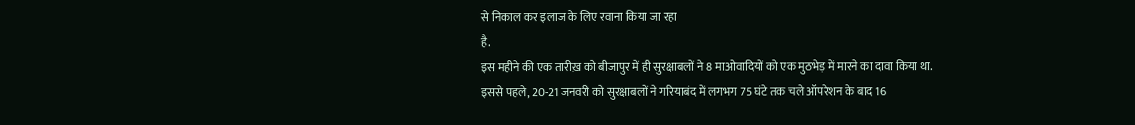से निकाल कर इलाज के लिए रवाना किया जा रहा
है.
इस महीने की एक तारीख़ को बीजापुर में ही सुरक्षाबलों ने 8 माओवादियों को एक मुठभेड़ में मारने का दावा किया था.
इससे पहले, 20-21 जनवरी को सुरक्षाबलों ने गरियाबंद में लगभग 75 घंटे तक चले ऑपरेशन के बाद 16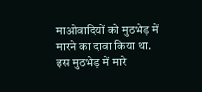माओवादियों को मुठभेड़ में मारने का दावा किया था.
इस मुठभेड़ में मारे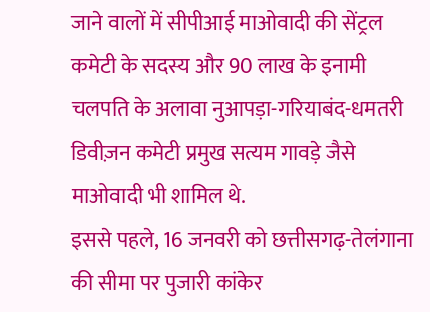जाने वालों में सीपीआई माओवादी की सेंट्रल कमेटी के सदस्य और 90 लाख के इनामी चलपति के अलावा नुआपड़ा-गरियाबंद-धमतरी डिवीज़न कमेटी प्रमुख सत्यम गावड़े जैसे माओवादी भी शामिल थे.
इससे पहले, 16 जनवरी को छत्तीसगढ़-तेलंगाना की सीमा पर पुजारी कांकेर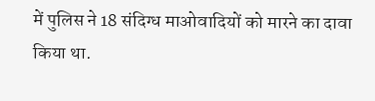में पुलिस ने 18 संदिग्ध माओवादियों को मारने का दावा किया था.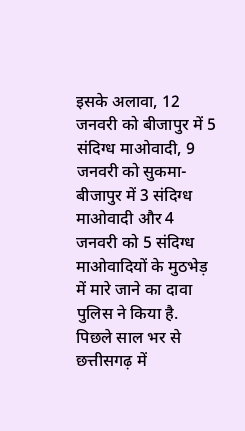इसके अलावा, 12 जनवरी को बीजापुर में 5 संदिग्ध माओवादी, 9 जनवरी को सुकमा-बीजापुर में 3 संदिग्ध माओवादी और 4 जनवरी को 5 संदिग्ध माओवादियों के मुठभेड़ में मारे जाने का दावा पुलिस ने किया है.
पिछले साल भर से छत्तीसगढ़ में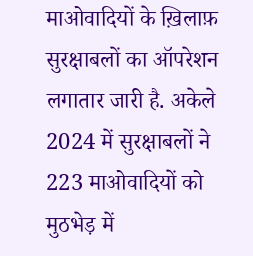माओवादियों के ख़िलाफ़ सुरक्षाबलों का ऑपरेशन लगातार जारी है. अकेले 2024 में सुरक्षाबलों ने 223 माओवादियों को मुठभेड़ में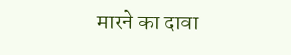मारने का दावा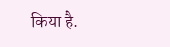किया है.